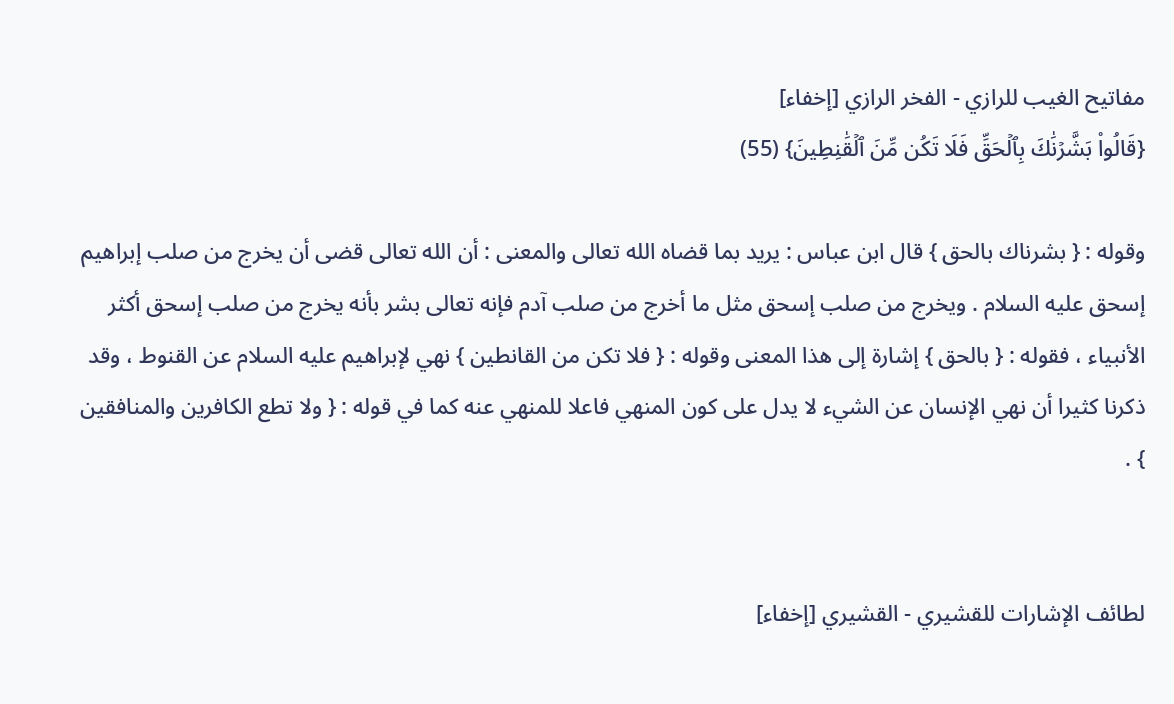مفاتيح الغيب للرازي - الفخر الرازي [إخفاء]
{قَالُواْ بَشَّرۡنَٰكَ بِٱلۡحَقِّ فَلَا تَكُن مِّنَ ٱلۡقَٰنِطِينَ} (55)

وقوله : { بشرناك بالحق } قال ابن عباس : يريد بما قضاه الله تعالى والمعنى : أن الله تعالى قضى أن يخرج من صلب إبراهيم إسحق عليه السلام . ويخرج من صلب إسحق مثل ما أخرج من صلب آدم فإنه تعالى بشر بأنه يخرج من صلب إسحق أكثر الأنبياء ، فقوله : { بالحق } إشارة إلى هذا المعنى وقوله : { فلا تكن من القانطين } نهي لإبراهيم عليه السلام عن القنوط ، وقد ذكرنا كثيرا أن نهي الإنسان عن الشيء لا يدل على كون المنهي فاعلا للمنهي عنه كما في قوله : { ولا تطع الكافرين والمنافقين } .


لطائف الإشارات للقشيري - القشيري [إخفاء]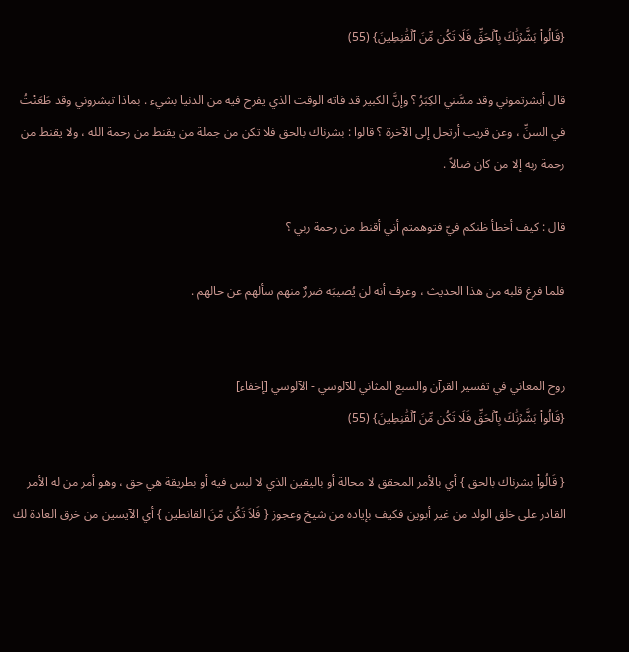{قَالُواْ بَشَّرۡنَٰكَ بِٱلۡحَقِّ فَلَا تَكُن مِّنَ ٱلۡقَٰنِطِينَ} (55)

قال أبشرتموني وقد مسَّني الكِبَرُ ؟ وإنَّ الكبير قد فاته الوقت الذي يفرح فيه من الدنيا بشيء . بماذا تبشروني وقد طَعَنْتُ في السنِّ ، وعن قريب أرتحل إلى الآخرة ؟ قالوا : بشرناك بالحق فلا تكن من جملة من يقنط من رحمة الله ، ولا يقنط من رحمة ربه إلا من كان ضالاً .

قال : كيف أخطأ ظنكم فيّ فتوهمتم أني أقنط من رحمة ربي ؟

فلما فرغ قلبه من هذا الحديث ، وعرف أنه لن يُصيبَه ضررٌ منهم سألهم عن حالهم .


روح المعاني في تفسير القرآن والسبع المثاني للآلوسي - الآلوسي [إخفاء]
{قَالُواْ بَشَّرۡنَٰكَ بِٱلۡحَقِّ فَلَا تَكُن مِّنَ ٱلۡقَٰنِطِينَ} (55)

{ قَالُواْ بشرناك بالحق } أي بالأمر المحقق لا محالة أو باليقين الذي لا لبس فيه أو بطريقة هي حق ، وهو أمر من له الأمر القادر على خلق الولد من غير أبوين فكيف بإياده من شيخ وعجوز { فَلاَ تَكُن مّنَ القانطين } أي الآيسين من خرق العادة لك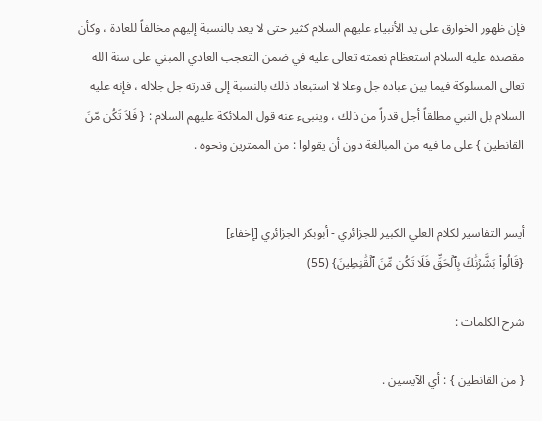فإن ظهور الخوارق على يد الأنبياء عليهم السلام كثير حتى لا يعد بالنسبة إليهم مخالفاً للعادة ، وكأن مقصده عليه السلام استعظام نعمته تعالى عليه في ضمن التعجب العادي المبني على سنة الله تعالى المسلوكة فيما بين عباده جل وعلا لا استبعاد ذلك بالنسبة إلى قدرته جل جلاله ، فإنه عليه السلام بل النبي مطلقاً أجل قدراً من ذلك ، وينبىء عنه قول الملائكة عليهم السلام : { فَلاَ تَكُن مّنَ القانطين } على ما فيه من المبالغة دون أن يقولوا : من الممترين ونحوه .


أيسر التفاسير لكلام العلي الكبير للجزائري - أبوبكر الجزائري [إخفاء]
{قَالُواْ بَشَّرۡنَٰكَ بِٱلۡحَقِّ فَلَا تَكُن مِّنَ ٱلۡقَٰنِطِينَ} (55)

شرح الكلمات :

{ من القانطين } : أي الآيسين .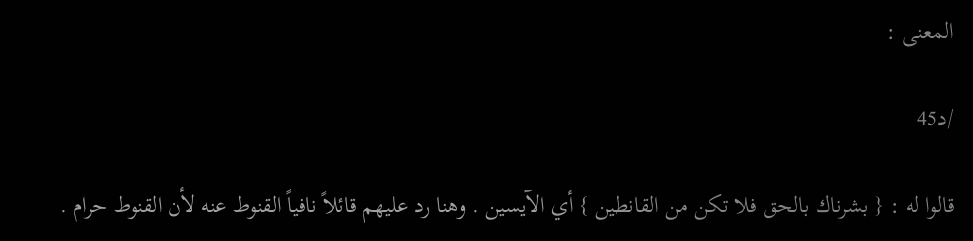المعنى :

/د45

قالوا له : { بشرناك بالحق فلا تكن من القانطين } أي الآيسين . وهنا رد عليهم قائلاً نافياً القنوط عنه لأن القنوط حرام .